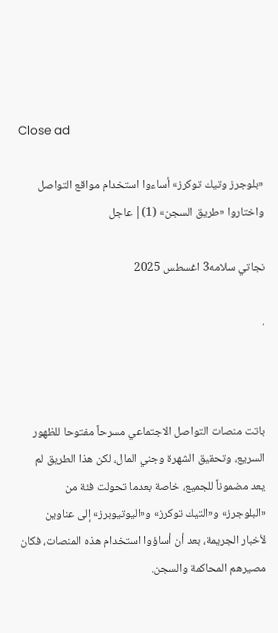Close ad

«بلوجرز وتيك توكرز» أساءوا استخدام مواقع التواصل واختاروا «طريق السجن» (1)| عاجل

نجاتي سلامه3 اغسطس 2025

.



باتت منصات التواصل الاجتماعي مسرحاً مفتوحا للظهور السريع، وتحقيق الشهرة وجني المال، لكن هذا الطريق لم يعد مضموناً للجميع، خاصة بعدما تحولت فئة من «البلوجرز» و«التيك توكرز» و«اليوتيوبرز» إلى عناوين لأخبار الجريمة، بعد أن أساؤوا استخدام هذه المنصات، فكان مصيرهم المحاكمة والسجن.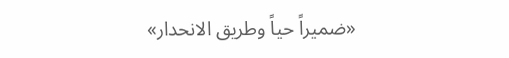«ضميراً حياً وطريق الانحدار»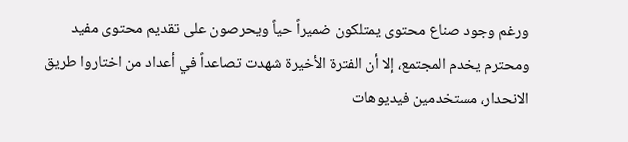ورغم وجود صناع محتوى يمتلكون ضميراً حياً ويحرصون على تقديم محتوى مفيد ومحترم يخدم المجتمع، إلا أن الفترة الأخيرة شهدت تصاعداً في أعداد من اختاروا طريق الانحدار، مستخدمين فيديوهات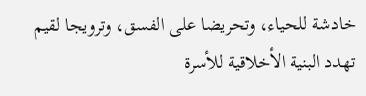خادشة للحياء، وتحريضا على الفسق، وترويجا لقيم تهدد البنية الأخلاقية للأسرة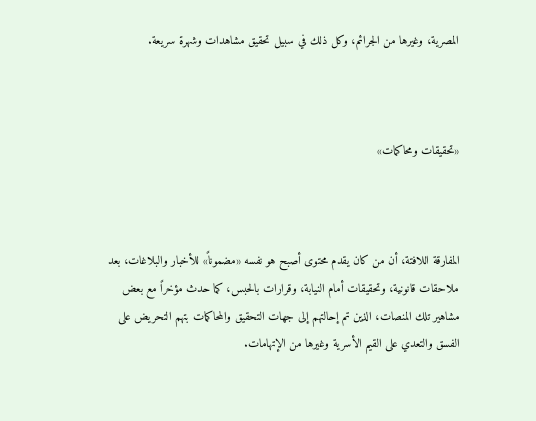المصرية، وغيرها من الجرائم، وكل ذلك في سبيل تحقيق مشاهدات وشهرة سريعة.



«تحقيقات ومحاكمات»



المفارقة اللافتة، أن من كان يقدم محتوى أصبح هو نفسه «مضموناً» للأخبار والبلاغات، بعد ملاحقات قانونية، وتحقيقات أمام النيابة، وقرارات بالحبس، كما حدث مؤخراً مع بعض مشاهير تلك المنصات، الذين تم إحالتهم إلى جهات التحقيق والمحاكمات بتهم التحريض على الفسق والتعدي على القيم الأسرية وغيرها من الإتهامات.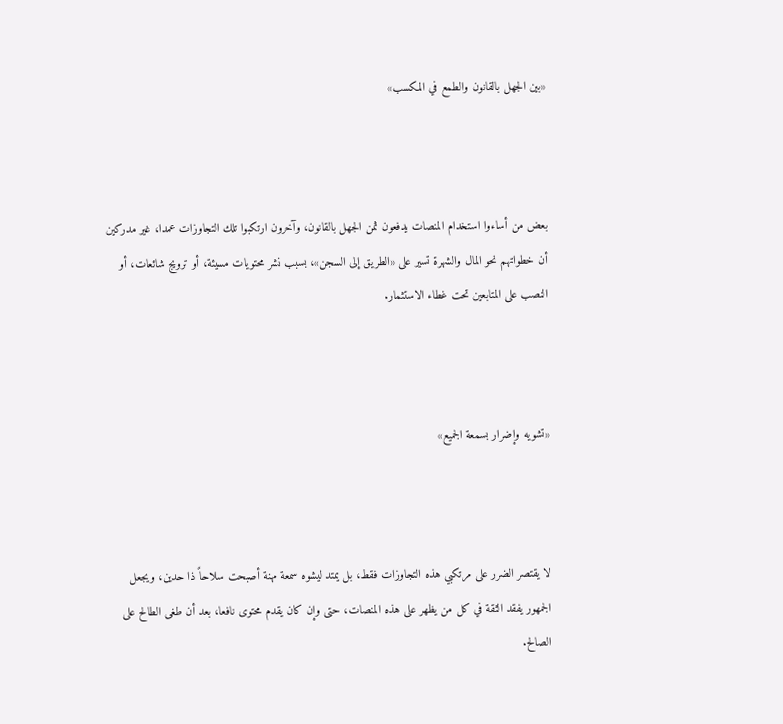«بين الجهل بالقانون والطمع في المكسب»



بعض من أساءوا استخدام المنصات يدفعون ثمن الجهل بالقانون، وآخرون ارتكبوا تلك التجاوزات عمدا، غير مدركين أن خطواتهم نحو المال والشهرة تسير على «الطريق إلى السجن»، بسبب نشر محتويات مسيئة، أو ترويج شائعات، أو النصب على المتابعين تحت غطاء الاستثمار.



«تشويه وإضرار بسمعة الجميع»



لا يقتصر الضرر على مرتكبي هذه التجاوزات فقط، بل يمتد ليشوه سمعة مهنة أصبحت سلاحاً ذا حدين، ويجعل الجمهور يفقد الثقة في كل من يظهر على هذه المنصات، حتى وإن كان يقدم محتوى نافعا، بعد أن طغى الطالح على الصالح.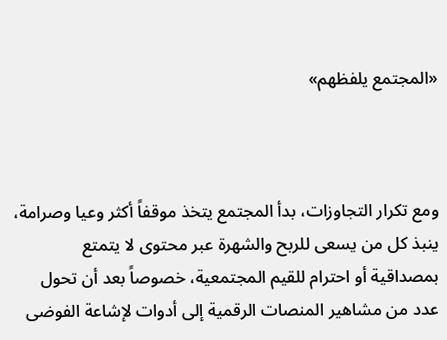«المجتمع يلفظهم»



ومع تكرار التجاوزات، بدأ المجتمع يتخذ موقفاً أكثر وعيا وصرامة، ينبذ كل من يسعى للربح والشهرة عبر محتوى لا يتمتع بمصداقية أو احترام للقيم المجتمعية، خصوصاً بعد أن تحول عدد من مشاهير المنصات الرقمية إلى أدوات لإشاعة الفوضى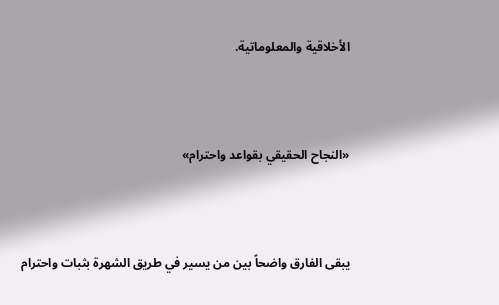الأخلاقية والمعلوماتية.



«النجاح الحقيقي بقواعد واحترام»



يبقى الفارق واضحاً بين من يسير في طريق الشهرة بثبات واحترام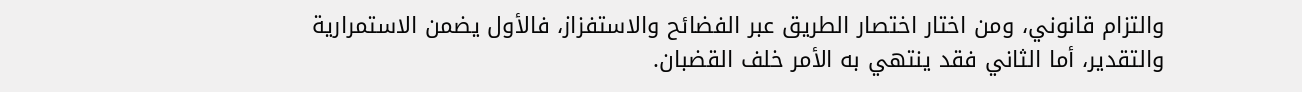والتزام قانوني، ومن اختار اختصار الطريق عبر الفضائح والاستفزاز، فالأول يضمن الاستمرارية والتقدير، أما الثاني فقد ينتهي به الأمر خلف القضبان.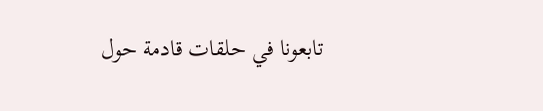تابعونا في حلقات قادمة حول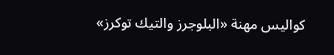كواليس مهنة «البلوجرز والتيك توكرز»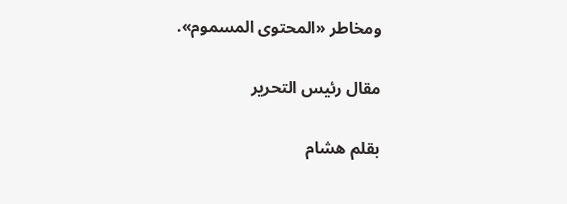ومخاطر «المحتوى المسموم».

مقال رئيس التحرير

بقلم هشام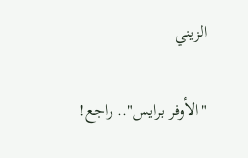الزيني

"الأوفر برايس".. راجع!